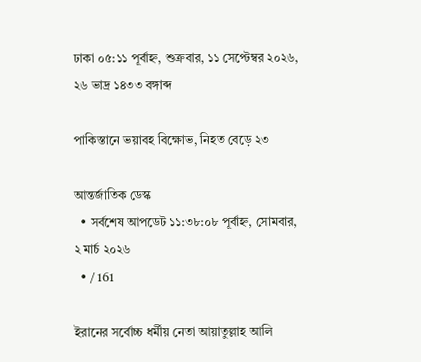ঢাকা ০৫:১১ পূর্বাহ্ন, শুক্রবার, ১১ সেপ্টেম্বর ২০২৬, ২৬ ভাদ্র ১৪৩৩ বঙ্গাব্দ

পাকিস্তানে ভয়াবহ বিক্ষোভ, নিহত বেড়ে ২৩

আন্তর্জাতিক ডেস্ক
  • সর্বশেষ আপডেট ১১:৩৮:০৮ পূর্বাহ্ন, সোমবার, ২ মার্চ ২০২৬
  • / 161

ইরানের সর্বোচ্চ ধর্মীয় নেতা আয়াতুল্লাহ আলি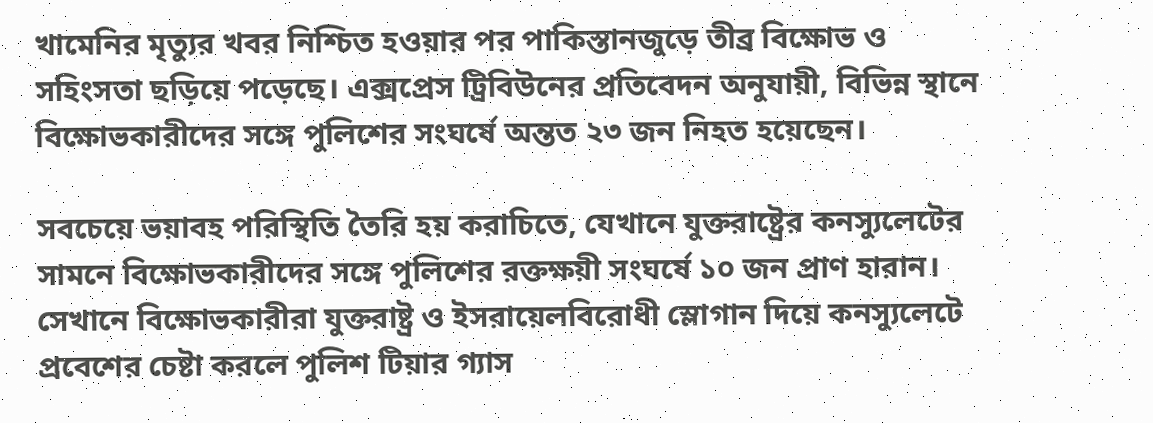খামেনির মৃত্যুর খবর নিশ্চিত হওয়ার পর পাকিস্তানজুড়ে তীব্র বিক্ষোভ ও সহিংসতা ছড়িয়ে পড়েছে। এক্সপ্রেস ট্রিবিউনের প্রতিবেদন অনুযায়ী, বিভিন্ন স্থানে বিক্ষোভকারীদের সঙ্গে পুলিশের সংঘর্ষে অন্তত ২৩ জন নিহত হয়েছেন।

সবচেয়ে ভয়াবহ পরিস্থিতি তৈরি হয় করাচিতে, যেখানে যুক্তরাষ্ট্রের কনস্যুলেটের সামনে বিক্ষোভকারীদের সঙ্গে পুলিশের রক্তক্ষয়ী সংঘর্ষে ১০ জন প্রাণ হারান। সেখানে বিক্ষোভকারীরা যুক্তরাষ্ট্র ও ইসরায়েলবিরোধী স্লোগান দিয়ে কনস্যুলেটে প্রবেশের চেষ্টা করলে পুলিশ টিয়ার গ্যাস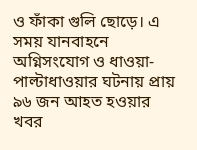ও ফাঁকা গুলি ছোড়ে। এ সময় যানবাহনে অগ্নিসংযোগ ও ধাওয়া-পাল্টাধাওয়ার ঘটনায় প্রায় ৯৬ জন আহত হওয়ার খবর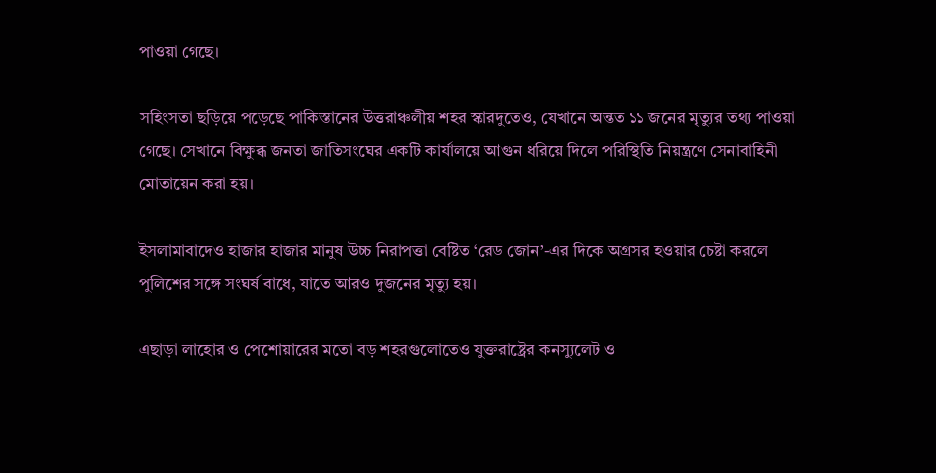পাওয়া গেছে।

সহিংসতা ছড়িয়ে পড়েছে পাকিস্তানের উত্তরাঞ্চলীয় শহর স্কারদুতেও, যেখানে অন্তত ১১ জনের মৃত্যুর তথ্য পাওয়া গেছে। সেখানে বিক্ষুব্ধ জনতা জাতিসংঘের একটি কার্যালয়ে আগুন ধরিয়ে দিলে পরিস্থিতি নিয়ন্ত্রণে সেনাবাহিনী মোতায়েন করা হয়।

ইসলামাবাদেও হাজার হাজার মানুষ উচ্চ নিরাপত্তা বেষ্টিত ‘রেড জোন’-এর দিকে অগ্রসর হওয়ার চেষ্টা করলে পুলিশের সঙ্গে সংঘর্ষ বাধে, যাতে আরও দুজনের মৃত্যু হয়।

এছাড়া লাহোর ও পেশোয়ারের মতো বড় শহরগুলোতেও যুক্তরাষ্ট্রের কনস্যুলেট ও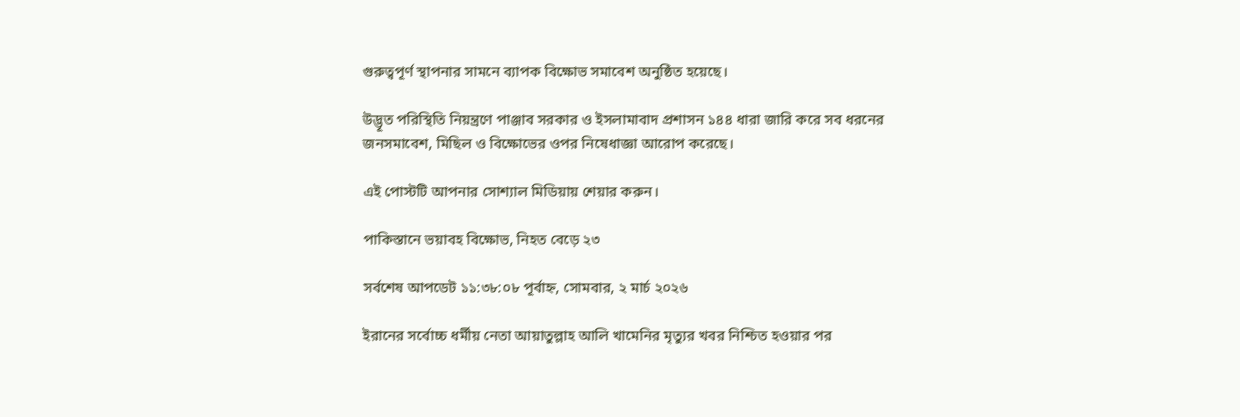গুরুত্বপূর্ণ স্থাপনার সামনে ব্যাপক বিক্ষোভ সমাবেশ অনুষ্ঠিত হয়েছে।

উদ্ভূত পরিস্থিতি নিয়ন্ত্রণে পাঞ্জাব সরকার ও ইসলামাবাদ প্রশাসন ১৪৪ ধারা জারি করে সব ধরনের জনসমাবেশ, মিছিল ও বিক্ষোভের ওপর নিষেধাজ্ঞা আরোপ করেছে।

এই পোস্টটি আপনার সোশ্যাল মিডিয়ায় শেয়ার করুন।

পাকিস্তানে ভয়াবহ বিক্ষোভ, নিহত বেড়ে ২৩

সর্বশেষ আপডেট ১১:৩৮:০৮ পূর্বাহ্ন, সোমবার, ২ মার্চ ২০২৬

ইরানের সর্বোচ্চ ধর্মীয় নেতা আয়াতুল্লাহ আলি খামেনির মৃত্যুর খবর নিশ্চিত হওয়ার পর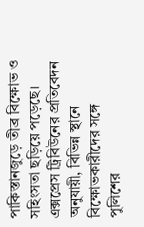পাকিস্তানজুড়ে তীব্র বিক্ষোভ ও সহিংসতা ছড়িয়ে পড়েছে। এক্সপ্রেস ট্রিবিউনের প্রতিবেদন অনুযায়ী, বিভিন্ন স্থানে বিক্ষোভকারীদের সঙ্গে পুলিশের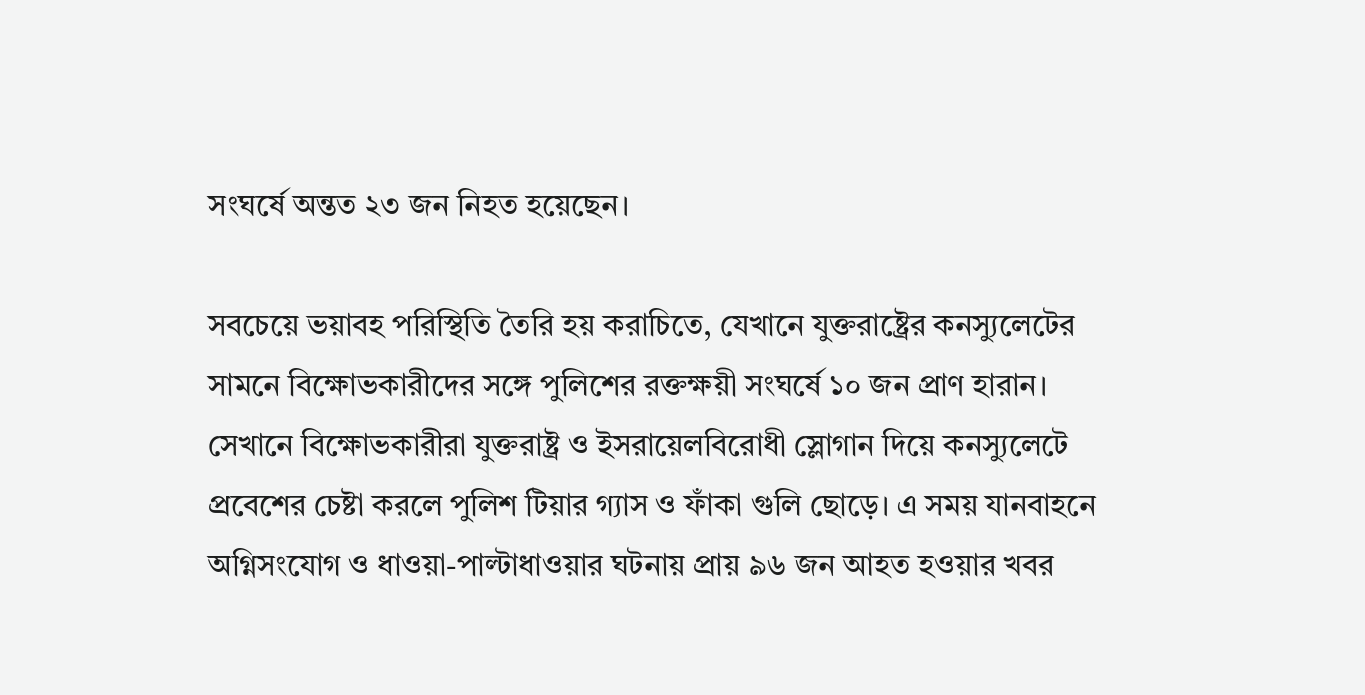সংঘর্ষে অন্তত ২৩ জন নিহত হয়েছেন।

সবচেয়ে ভয়াবহ পরিস্থিতি তৈরি হয় করাচিতে, যেখানে যুক্তরাষ্ট্রের কনস্যুলেটের সামনে বিক্ষোভকারীদের সঙ্গে পুলিশের রক্তক্ষয়ী সংঘর্ষে ১০ জন প্রাণ হারান। সেখানে বিক্ষোভকারীরা যুক্তরাষ্ট্র ও ইসরায়েলবিরোধী স্লোগান দিয়ে কনস্যুলেটে প্রবেশের চেষ্টা করলে পুলিশ টিয়ার গ্যাস ও ফাঁকা গুলি ছোড়ে। এ সময় যানবাহনে অগ্নিসংযোগ ও ধাওয়া-পাল্টাধাওয়ার ঘটনায় প্রায় ৯৬ জন আহত হওয়ার খবর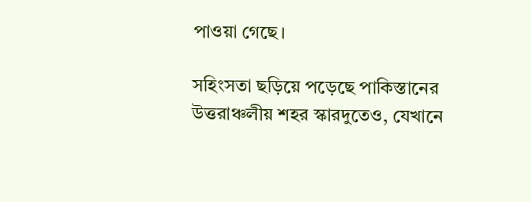পাওয়া গেছে।

সহিংসতা ছড়িয়ে পড়েছে পাকিস্তানের উত্তরাঞ্চলীয় শহর স্কারদুতেও, যেখানে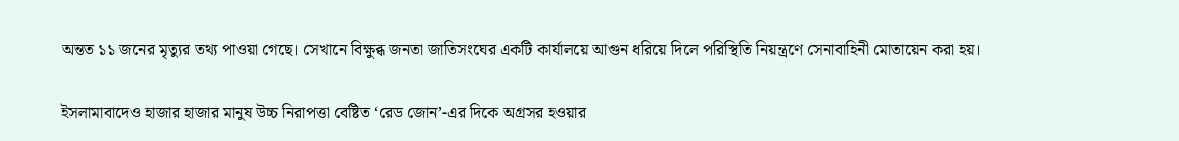অন্তত ১১ জনের মৃত্যুর তথ্য পাওয়া গেছে। সেখানে বিক্ষুব্ধ জনতা জাতিসংঘের একটি কার্যালয়ে আগুন ধরিয়ে দিলে পরিস্থিতি নিয়ন্ত্রণে সেনাবাহিনী মোতায়েন করা হয়।

ইসলামাবাদেও হাজার হাজার মানুষ উচ্চ নিরাপত্তা বেষ্টিত ‘রেড জোন’-এর দিকে অগ্রসর হওয়ার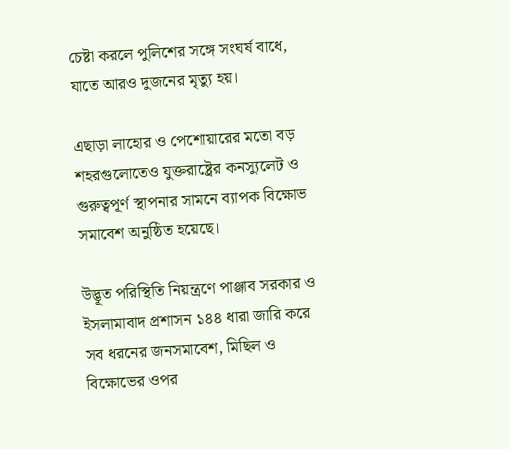চেষ্টা করলে পুলিশের সঙ্গে সংঘর্ষ বাধে, যাতে আরও দুজনের মৃত্যু হয়।

এছাড়া লাহোর ও পেশোয়ারের মতো বড় শহরগুলোতেও যুক্তরাষ্ট্রের কনস্যুলেট ও গুরুত্বপূর্ণ স্থাপনার সামনে ব্যাপক বিক্ষোভ সমাবেশ অনুষ্ঠিত হয়েছে।

উদ্ভূত পরিস্থিতি নিয়ন্ত্রণে পাঞ্জাব সরকার ও ইসলামাবাদ প্রশাসন ১৪৪ ধারা জারি করে সব ধরনের জনসমাবেশ, মিছিল ও বিক্ষোভের ওপর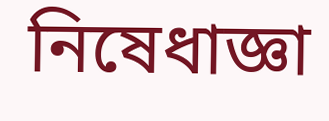নিষেধাজ্ঞা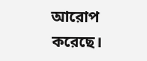আরোপ করেছে।